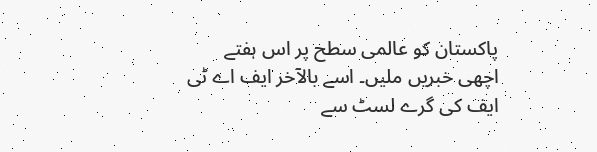پاکستان کو عالمی سطح پر اس ہفتے اچھی خبریں ملیں۔ اسے بالآخر ایف اے ٹی ایف کی گرے لسٹ سے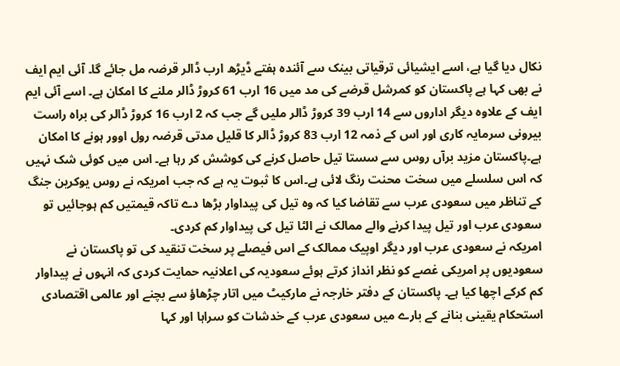نکال دیا گیا ہے، اسے ایشیائی ترقیاتی بینک سے آئندہ ہفتے ڈیڑھ ارب ڈالر قرضہ مل جائے گا۔ آئی ایم ایف نے بھی کہا ہے پاکستان کو کمرشل قرضے کی مد میں 16 ارب 61 کروڑ ڈالر ملنے کا امکان ہے۔ اسے آئی ایم ایف کے علاوہ دیگر اداروں سے 14 ارب 39 کروڑ ڈالر ملیں گے جب کہ 2 ارب 16 کروڑ ڈالر کی براہ راست بیرونی سرمایہ کاری اور اس کے ذمہ 12 ارب 83 کروڑ ڈالر کا قلیل مدتی قرضہ رول اوور ہونے کا امکان ہے۔پاکستان مزید برآں روس سے سستا تیل حاصل کرنے کی کوشش کر رہا ہے۔ اس میں کوئی شک نہیں کہ اس سلسلے میں سخت محنت رنگ لائی ہے۔اس کا ثبوت یہ ہے کہ جب امریکہ نے روس یوکرین جنگ کے تناظر میں سعودی عرب سے تقاضا کیا کہ وہ تیل کی پیداوار بڑھا دے تاکہ قیمتیں کم ہوجائیں تو سعودی عرب اور تیل پیدا کرنے والے ممالک نے الٹا تیل کی پیداوار کم کردی۔
امریکہ نے سعودی عرب اور دیگر اوپیک ممالک کے اس فیصلے پر سخت تنقید کی تو پاکستان نے سعودیوں پر امریکی غصے کو نظر انداز کرتے ہوئے سعودیہ کی اعلانیہ حمایت کردی کہ انہوں نے پیداوار کم کرکے اچھا کیا ہے۔ پاکستان کے دفتر خارجہ نے مارکیٹ میں اتار چڑھاؤ سے بچنے اور عالمی اقتصادی استحکام یقینی بنانے کے بارے میں سعودی عرب کے خدشات کو سراہا اور کہا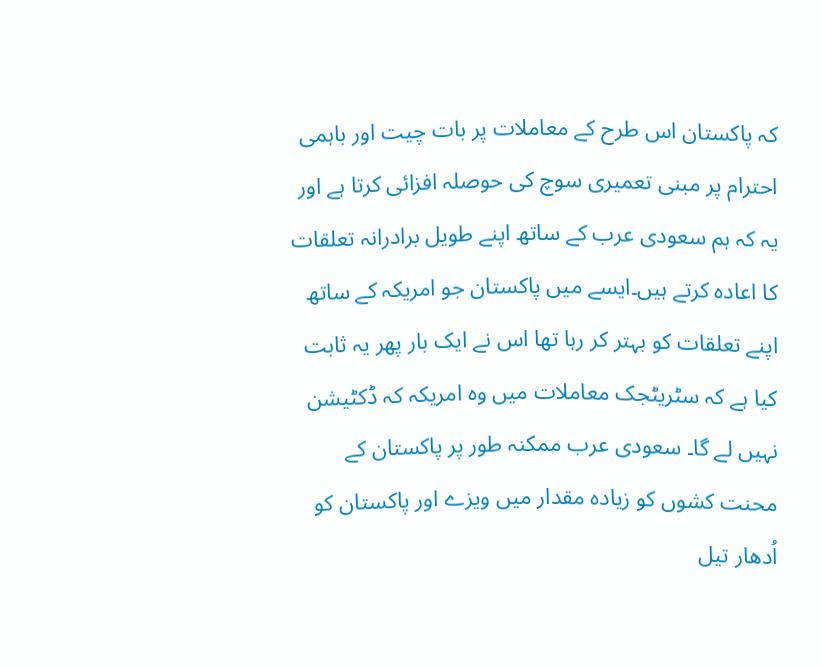کہ پاکستان اس طرح کے معاملات پر بات چیت اور باہمی احترام پر مبنی تعمیری سوچ کی حوصلہ افزائی کرتا ہے اور یہ کہ ہم سعودی عرب کے ساتھ اپنے طویل برادرانہ تعلقات کا اعادہ کرتے ہیں۔ایسے میں پاکستان جو امریکہ کے ساتھ اپنے تعلقات کو بہتر کر رہا تھا اس نے ایک بار پھر یہ ثابت کیا ہے کہ سٹریٹجک معاملات میں وہ امریکہ کہ ڈکٹیشن نہیں لے گا۔ سعودی عرب ممکنہ طور پر پاکستان کے محنت کشوں کو زیادہ مقدار میں ویزے اور پاکستان کو اُدھار تیل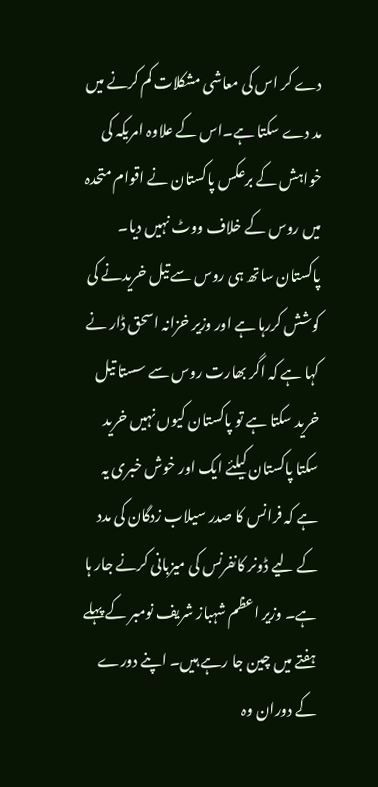دے کر اس کی معاشی مشکلات کم کرنے میں مد دے سکتا ہے۔اس کے علاوہ امریکہ کی خواہش کے برعکس پاکستان نے اقوام متحدہ میں روس کے خلاف ووٹ نہیں دیا۔
پاکستان ساتھ ہی روس سے تیل خریدنے کی کوشش کررہا ہے اور وزیر خزانہ اسحق ڈار نے کہا ہے کہ اگر بھارت روس سے سستا تیل خرید سکتا ہے تو پاکستان کیوں نہیں خرید سکتا پاکستان کیلئے ایک اور خوش خبری یہ ہے کہ فرانس کا صدر سیلاب زدگان کی مدد کے لیے ڈونر کانفرنس کی میزبانی کرنے جار ہا ہے۔ وزیر اعظم شہباز شریف نومبر کے پہلے ہفتے میں چین جا رہے ہیں۔ اپنے دورے کے دوران وہ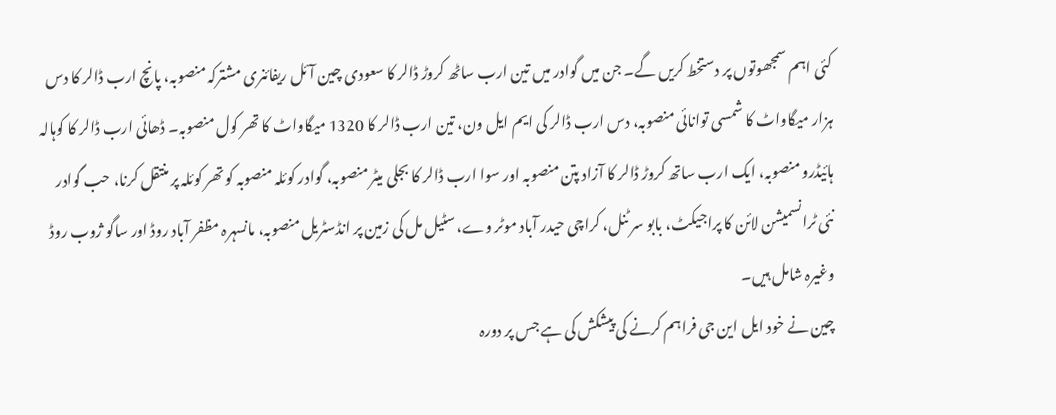کئی اہم سمجھوتوں پر دستخط کریں گے۔ جن میں گوادر میں تین ارب ساٹھ کروڑ ڈالر کا سعودی چین آئل ریفائنری مشترکہ منصوبہ، پانچ ارب ڈالر کا دس ہزار میگاواٹ کا شمسی توانائی منصوبہ، دس ارب ڈالر کی ایم ایل ون، تین ارب ڈالر کا 1320 میگاواٹ کا تھر کول منصوبہ۔ ڈھائی ارب ڈالر کا کوہالہ ہائیڈرو منصوبہ، ایک ارب ساتھ کروڑ ڈالر کا آزاد پتن منصوبہ اور سوا ارب ڈالر کا بجلی میٹر منصوبہ، گوادر کوئلہ منصوبہ کو تھر کوئلہ پر منتقل کرنا، حب گوادر نئی ٹرانسمیشن لائن کا پراجیکٹ، بابو سر ٹنل، کراچی حیدر آباد موٹر وے، سٹیل مل کی زمین پر انڈسٹریل منصوبہ، مانسہرہ مظفر آباد روڈ اور ساگو ژوب روڈ وغیرہ شامل ہیں۔
چین نے خود ایل این جی فراہم کرنے کی پیشکش کی ہے جس پر دورہ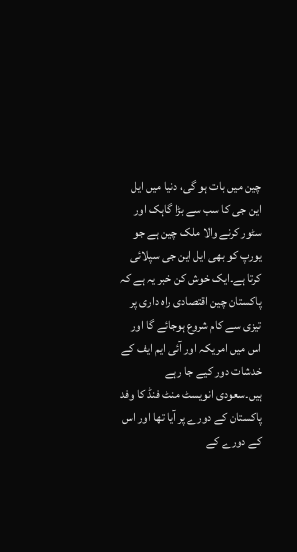چین میں بات ہو گی، دنیا میں ایل این جی کا سب سے بڑا گاہک اور سٹور کرنے والا ملک چین ہے جو یورپ کو بھی ایل این جی سپلائی کرتا ہے۔ایک خوش کن خبر یہ ہے کہ پاکستان چین اقتصادی راہ داری پر تیزی سے کام شروع ہوجائے گا اور اس میں امریکہ اور آئی ایم ایف کے خدشات دور کیے جا رہے ہیں۔سعودی انویسٹ منٹ فنڈ کا وفد پاکستان کے دورے پر آیا تھا اور اس کے دورے کے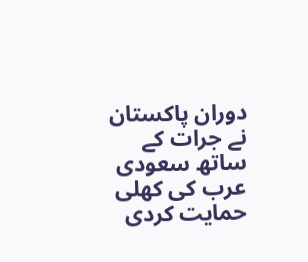دوران پاکستان نے جرات کے ساتھ سعودی عرب کی کھلی حمایت کردی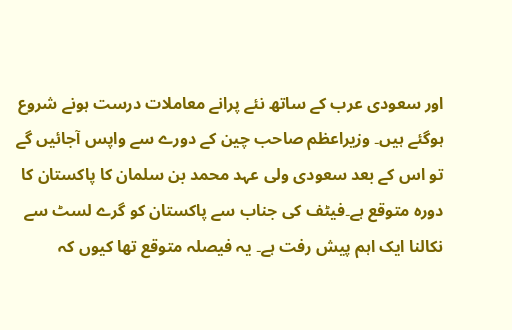اور سعودی عرب کے ساتھ نئے پرانے معاملات درست ہونے شروع ہوگئے ہیں۔ وزیراعظم صاحب چین کے دورے سے واپس آجائیں گے تو اس کے بعد سعودی ولی عہد محمد بن سلمان کا پاکستان کا دورہ متوقع ہے۔فیٹف کی جناب سے پاکستان کو گرے لسٹ سے نکالنا ایک اہم پیش رفت ہے۔ یہ فیصلہ متوقع تھا کیوں کہ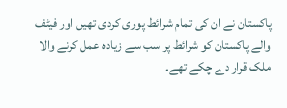پاکستان نے ان کی تمام شرائط پوری کردی تھیں اور فیٹف والے پاکستان کو شرائط پر سب سے زیادہ عمل کرنے والا ملک قرار دے چکے تھے۔